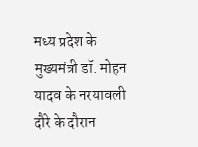मध्य प्रदेश के मुख्यमंत्री डॉ. मोहन यादव के नरयावली दौरे के दौरान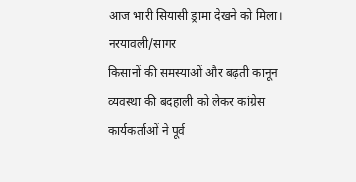आज भारी सियासी ड्रामा देखने को मिला।
नरयावली/सागर
किसानों की समस्याओं और बढ़ती कानून व्यवस्था की बदहाली को लेकर कांग्रेस कार्यकर्ताओं ने पूर्व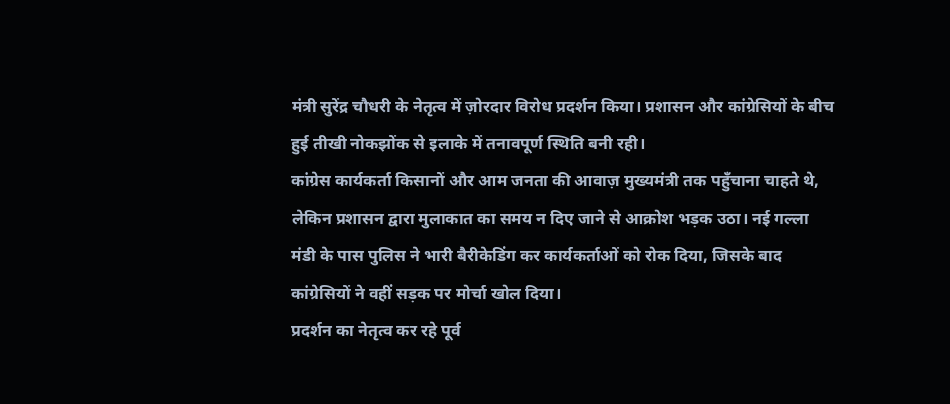मंत्री सुरेंद्र चौधरी के नेतृत्व में ज़ोरदार विरोध प्रदर्शन किया। प्रशासन और कांग्रेसियों के बीच हुई तीखी नोकझोंक से इलाके में तनावपूर्ण स्थिति बनी रही।
कांग्रेस कार्यकर्ता किसानों और आम जनता की आवाज़ मुख्यमंत्री तक पहुँचाना चाहते थे, लेकिन प्रशासन द्वारा मुलाकात का समय न दिए जाने से आक्रोश भड़क उठा। नई गल्ला मंडी के पास पुलिस ने भारी बैरीकेडिंग कर कार्यकर्ताओं को रोक दिया, जिसके बाद कांग्रेसियों ने वहीं सड़क पर मोर्चा खोल दिया।
प्रदर्शन का नेतृत्व कर रहे पूर्व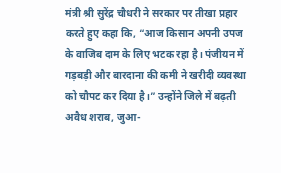मंत्री श्री सुरेंद्र चौधरी ने सरकार पर तीखा प्रहार करते हुए कहा कि, “आज किसान अपनी उपज के वाजिब दाम के लिए भटक रहा है। पंजीयन में गड़बड़ी और बारदाना की कमी ने खरीदी व्यवस्था को चौपट कर दिया है।” उन्होंने जिले में बढ़ती अवैध शराब, जुआ-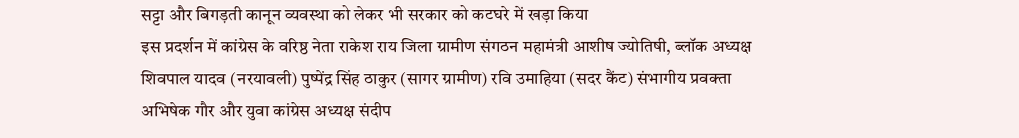सट्टा और बिगड़ती कानून व्यवस्था को लेकर भी सरकार को कटघरे में खड़ा किया
इस प्रदर्शन में कांग्रेस के वरिष्ठ नेता राकेश राय जिला ग्रामीण संगठन महामंत्री आशीष ज्योतिषी, ब्लॉक अध्यक्ष शिवपाल यादव (नरयावली) पुष्पेंद्र सिंह ठाकुर (सागर ग्रामीण) रवि उमाहिया (सदर कैंट) संभागीय प्रवक्ता अभिषेक गौर और युवा कांग्रेस अध्यक्ष संदीप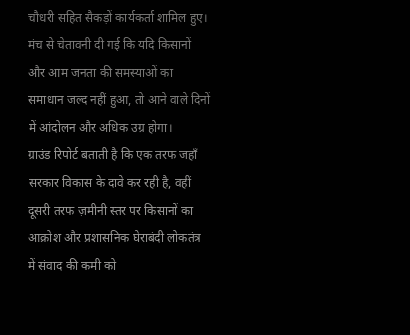चौधरी सहित सैकड़ों कार्यकर्ता शामिल हुए।
मंच से चेतावनी दी गई कि यदि किसानों और आम जनता की समस्याओं का समाधान जल्द नहीं हुआ, तो आने वाले दिनों में आंदोलन और अधिक उग्र होगा।
ग्राउंड रिपोर्ट बताती है कि एक तरफ जहाँ सरकार विकास के दावे कर रही है, वहीं दूसरी तरफ ज़मीनी स्तर पर किसानों का आक्रोश और प्रशासनिक घेराबंदी लोकतंत्र में संवाद की कमी को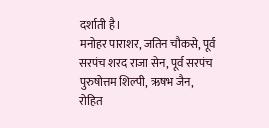दर्शाती है।
मनोहर पाराशर, जतिन चौकसे, पूर्व सरपंच शरद राजा सेन, पूर्व सरपंच पुरुषोत्तम शिल्पी, ऋषभ जैन, रोहित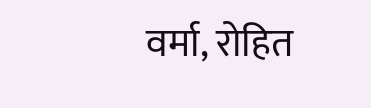वर्मा, रोहित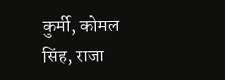कुर्मी, कोमल सिंह, राजा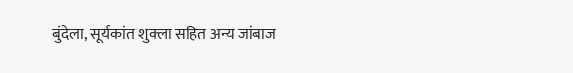बुंदेला, सूर्यकांत शुक्ला सहित अन्य जांबाज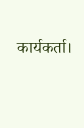कार्यकर्ता।